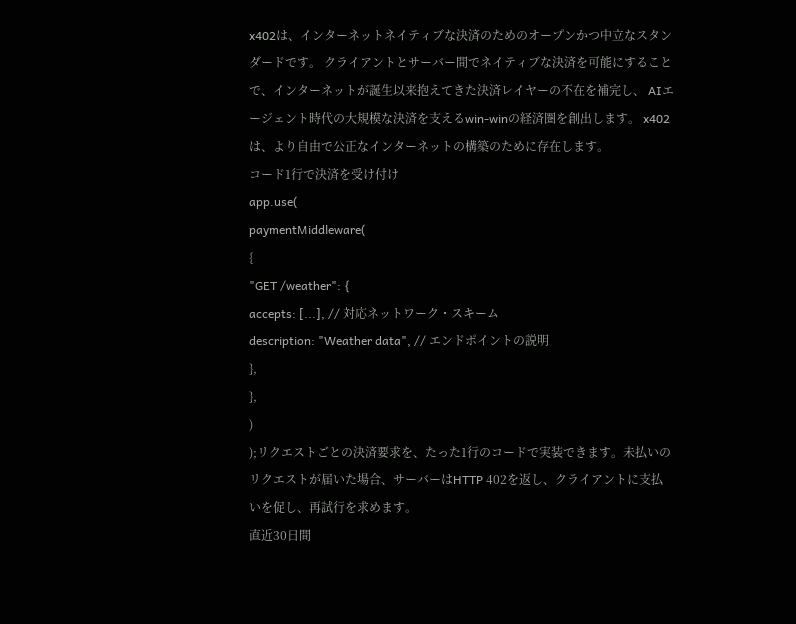x402は、インターネットネイティブな決済のためのオープンかつ中立なスタンダードです。 クライアントとサーバー間でネイティブな決済を可能にすることで、インターネットが誕生以来抱えてきた決済レイヤーの不在を補完し、 AIエージェント時代の大規模な決済を支えるwin-winの経済圏を創出します。 x402は、より自由で公正なインターネットの構築のために存在します。
コード1行で決済を受け付け
app.use(
paymentMiddleware(
{
"GET /weather": {
accepts: [...], // 対応ネットワーク・スキーム
description: "Weather data", // エンドポイントの説明
},
},
)
);リクエストごとの決済要求を、たった1行のコードで実装できます。未払いのリクエストが届いた場合、サーバーはHTTP 402を返し、クライアントに支払いを促し、再試行を求めます。
直近30日間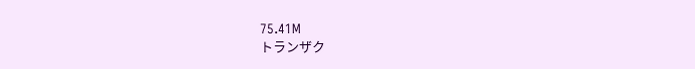75.41M
トランザク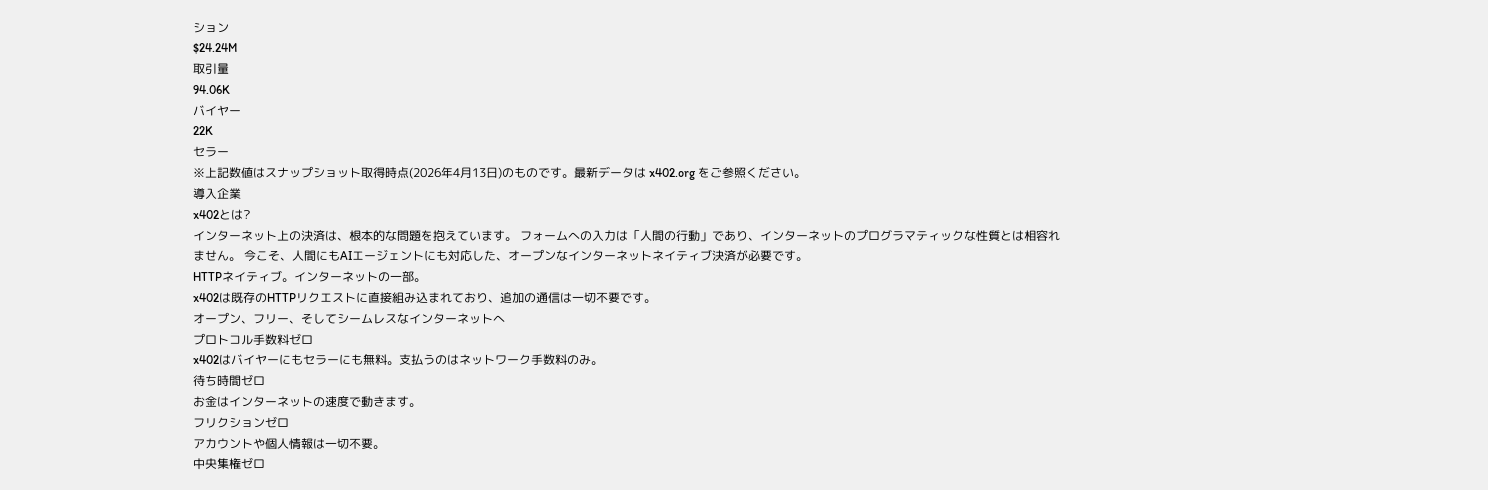ション
$24.24M
取引量
94.06K
バイヤー
22K
セラー
※上記数値はスナップショット取得時点(2026年4月13日)のものです。最新データは x402.org をご参照ください。
導入企業
x402とは?
インターネット上の決済は、根本的な問題を抱えています。 フォームへの入力は「人間の行動」であり、インターネットのプログラマティックな性質とは相容れません。 今こそ、人間にもAIエージェントにも対応した、オープンなインターネットネイティブ決済が必要です。
HTTPネイティブ。インターネットの一部。
x402は既存のHTTPリクエストに直接組み込まれており、追加の通信は一切不要です。
オープン、フリー、そしてシームレスなインターネットへ
プロトコル手数料ゼロ
x402はバイヤーにもセラーにも無料。支払うのはネットワーク手数料のみ。
待ち時間ゼロ
お金はインターネットの速度で動きます。
フリクションゼロ
アカウントや個人情報は一切不要。
中央集権ゼロ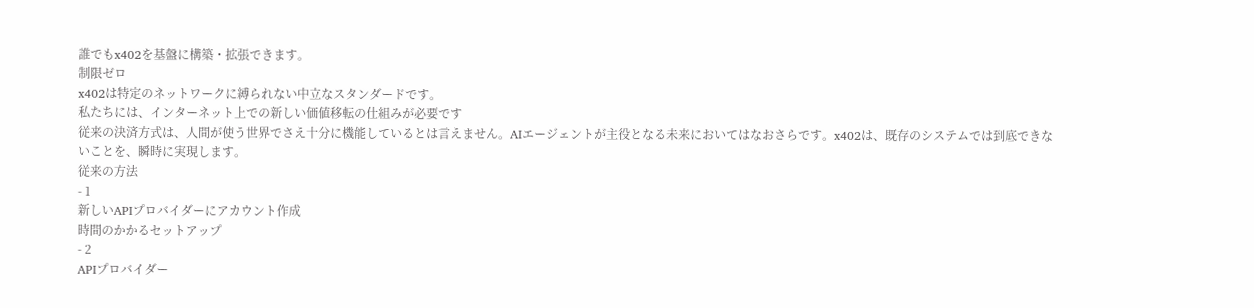誰でもx402を基盤に構築・拡張できます。
制限ゼロ
x402は特定のネットワークに縛られない中立なスタンダードです。
私たちには、インターネット上での新しい価値移転の仕組みが必要です
従来の決済方式は、人間が使う世界でさえ十分に機能しているとは言えません。AIエージェントが主役となる未来においてはなおさらです。x402は、既存のシステムでは到底できないことを、瞬時に実現します。
従来の方法
- 1
新しいAPIプロバイダーにアカウント作成
時間のかかるセットアップ
- 2
APIプロバイダー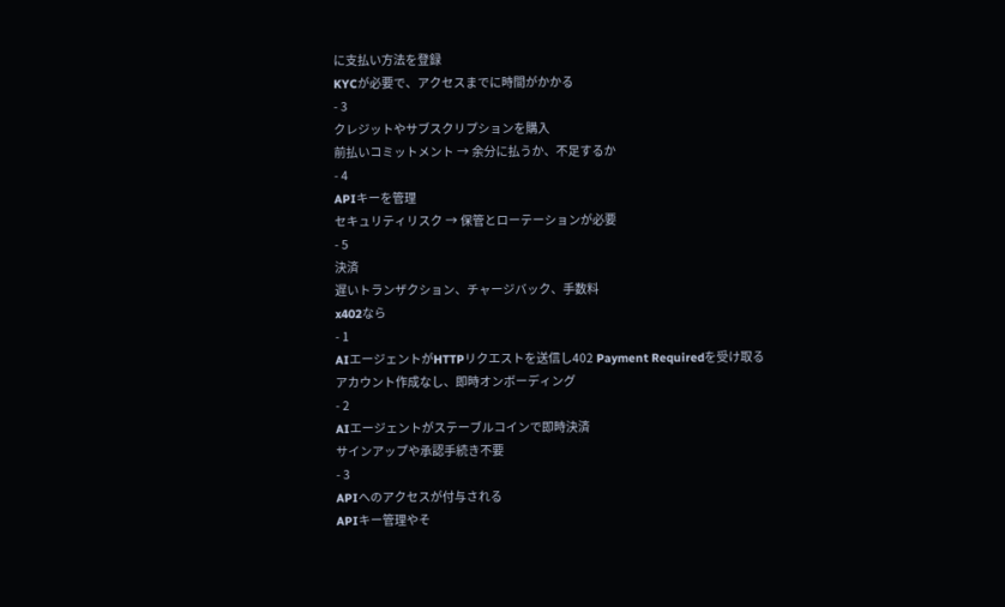に支払い方法を登録
KYCが必要で、アクセスまでに時間がかかる
- 3
クレジットやサブスクリプションを購入
前払いコミットメント → 余分に払うか、不足するか
- 4
APIキーを管理
セキュリティリスク → 保管とローテーションが必要
- 5
決済
遅いトランザクション、チャージバック、手数料
x402なら
- 1
AIエージェントがHTTPリクエストを送信し402 Payment Requiredを受け取る
アカウント作成なし、即時オンボーディング
- 2
AIエージェントがステーブルコインで即時決済
サインアップや承認手続き不要
- 3
APIへのアクセスが付与される
APIキー管理やそ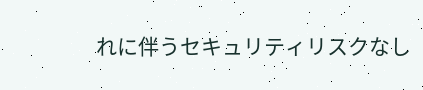れに伴うセキュリティリスクなし